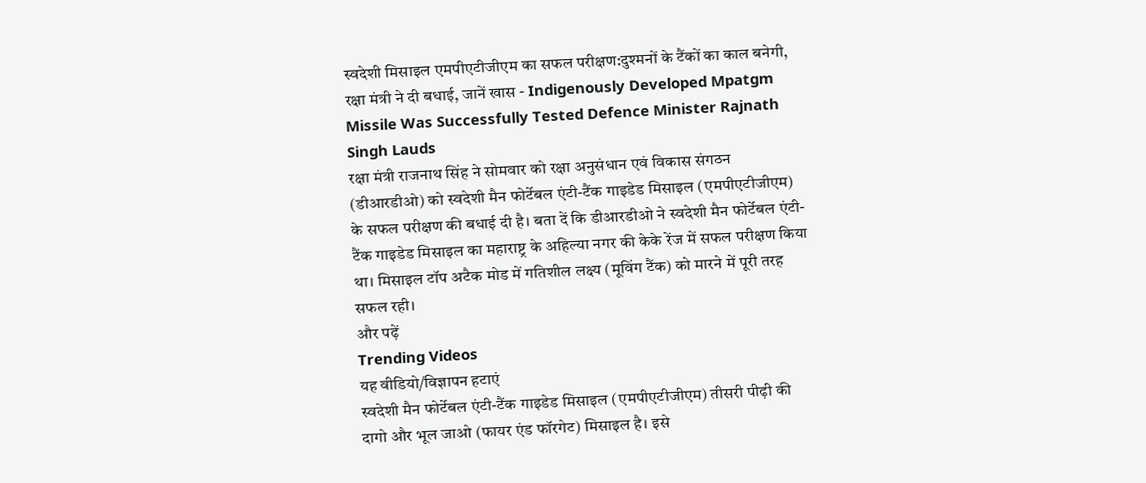स्वदेशी मिसाइल एमपीएटीजीएम का सफल परीक्षण:दुश्मनों के टैंकों का काल बनेगी, रक्षा मंत्री ने दी बधाई, जानें खास - Indigenously Developed Mpatgm Missile Was Successfully Tested Defence Minister Rajnath Singh Lauds
रक्षा मंत्री राजनाथ सिंह ने सोमवार को रक्षा अनुसंधान एवं विकास संगठन (डीआरडीओ) को स्वदेशी मैन फोर्टेबल एंटी-टैंक गाइडेड मिसाइल (एमपीएटीजीएम) के सफल परीक्षण की बधाई दी है। बता दें कि डीआरडीओ ने स्वदेशी मैन फोर्टेबल एंटी-टैंक गाइडेड मिसाइल का महाराष्ट्र के अहिल्या नगर की केके रेंज में सफल परीक्षण किया था। मिसाइल टॉप अटैक मोड में गतिशील लक्ष्य (मूविंग टैंक) को मारने में पूरी तरह सफल रही।
और पढ़ें
Trending Videos
यह वीडियो/विज्ञापन हटाएं
स्वदेशी मैन फोर्टेबल एंटी-टैंक गाइडेड मिसाइल (एमपीएटीजीएम) तीसरी पीढ़ी की दागो और भूल जाओ (फायर एंड फॉरगेट) मिसाइल है। इसे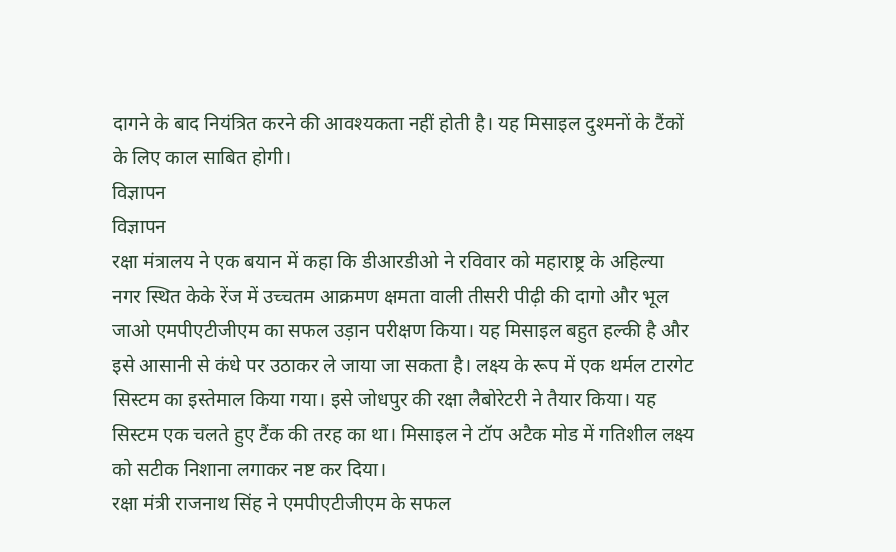दागने के बाद नियंत्रित करने की आवश्यकता नहीं होती है। यह मिसाइल दुश्मनों के टैंकों के लिए काल साबित होगी।
विज्ञापन
विज्ञापन
रक्षा मंत्रालय ने एक बयान में कहा कि डीआरडीओ ने रविवार को महाराष्ट्र के अहिल्या नगर स्थित केके रेंज में उच्चतम आक्रमण क्षमता वाली तीसरी पीढ़ी की दागो और भूल जाओ एमपीएटीजीएम का सफल उड़ान परीक्षण किया। यह मिसाइल बहुत हल्की है और इसे आसानी से कंधे पर उठाकर ले जाया जा सकता है। लक्ष्य के रूप में एक थर्मल टारगेट सिस्टम का इस्तेमाल किया गया। इसे जोधपुर की रक्षा लैबोरेटरी ने तैयार किया। यह सिस्टम एक चलते हुए टैंक की तरह का था। मिसाइल ने टॉप अटैक मोड में गतिशील लक्ष्य को सटीक निशाना लगाकर नष्ट कर दिया।
रक्षा मंत्री राजनाथ सिंह ने एमपीएटीजीएम के सफल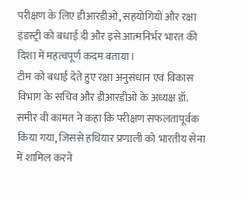परीक्षण के लिए डीआरडीओ, सहयोगियों और रक्षा इंडस्ट्री को बधाई दी और इसे आत्मनिर्भर भारत की दिशा में महत्वपूर्ण कदम बताया।
टीम को बधाई देते हुए रक्षा अनुसंधान एवं विकास विभाग के सचिव और डीआरडीओ के अध्यक्ष डॉ. समीर वी कामत ने कहा कि परीक्षण सफलतापूर्वक किया गया, जिससे हथियार प्रणाली को भारतीय सेना में शामिल करने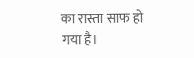का रास्ता साफ हो गया है।